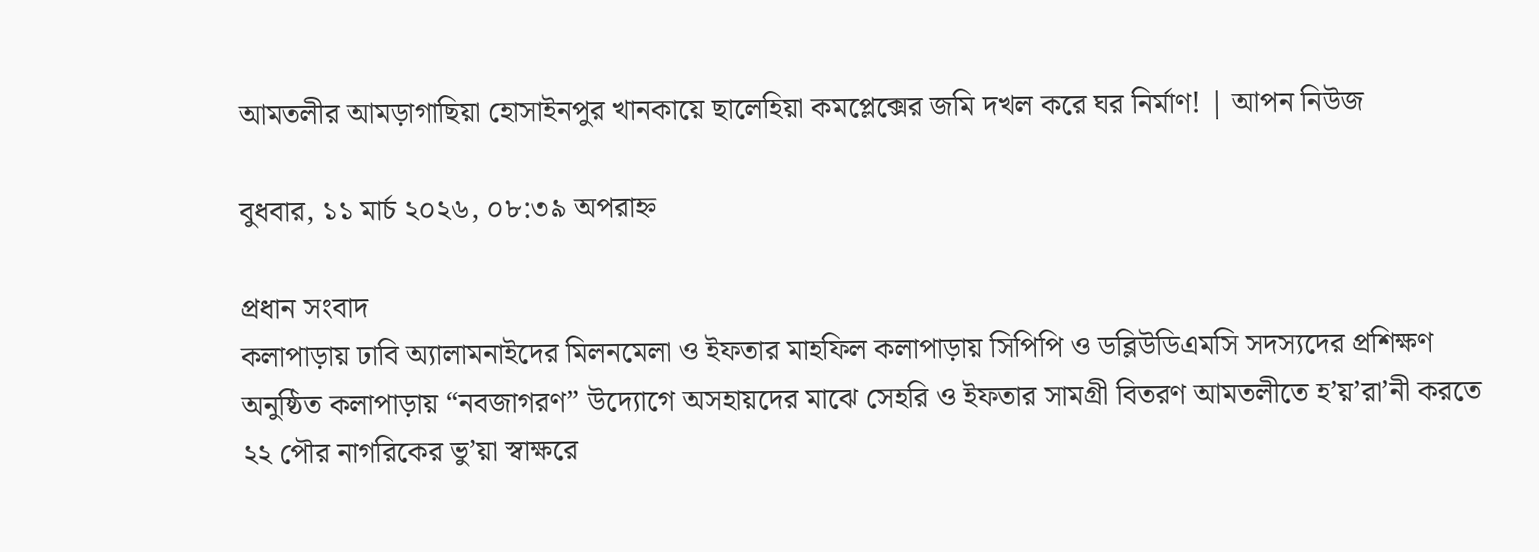আমতলীর আমড়াগাছিয়া হোসাইনপুর খানকায়ে ছালেহিয়া কমপ্লেক্সের জমি দখল করে ঘর নির্মাণ! | আপন নিউজ

বুধবার, ১১ মার্চ ২০২৬, ০৮:৩৯ অপরাহ্ন

প্রধান সংবাদ
কলাপাড়ায় ঢাবি অ্যালামনাইদের মিলনমেলা ও ইফতার মাহফিল কলাপাড়ায় সিপিপি ও ডব্লিউডিএমসি সদস্যদের প্রশিক্ষণ অনুষ্ঠিত কলাপাড়ায় “নবজাগরণ” উদ্যোগে অসহায়দের মাঝে সেহরি ও ইফতার সামগ্রী বিতরণ আমতলীতে হ’য়’রা’নী করতে ২২ পৌর নাগরিকের ভু’য়া স্বাক্ষরে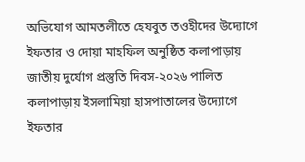অভিযোগ আমতলীতে হেযবুত তওহীদের উদ্যোগে ইফতার ও দোয়া মাহফিল অনুষ্ঠিত কলাপাড়ায় জাতীয় দুর্যোগ প্রস্তুতি দিবস-২০২৬ পালিত কলাপাড়ায় ইসলামিয়া হাসপাতালের উদ্যোগে ইফতার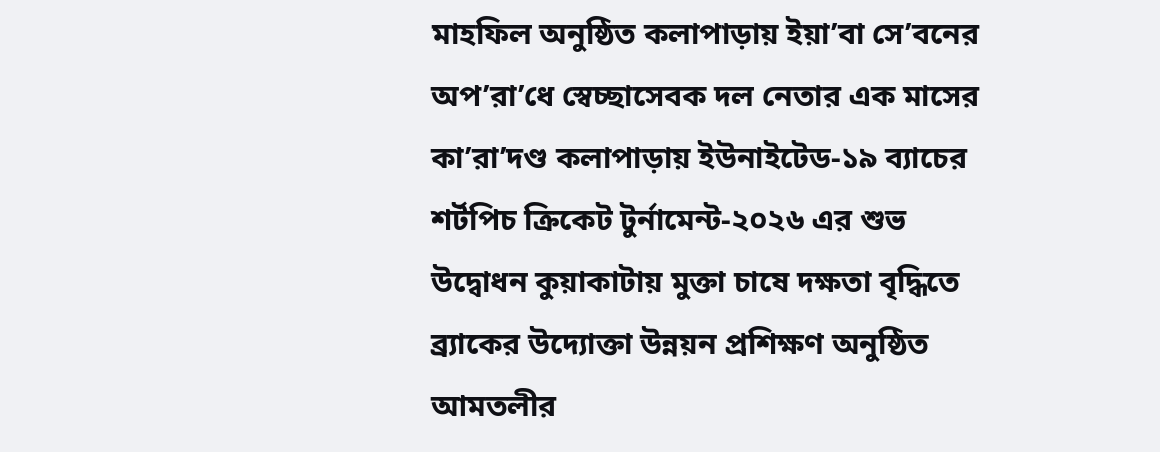মাহফিল অনুষ্ঠিত কলাপাড়ায় ইয়া’বা সে’বনের অপ’রা’ধে স্বেচ্ছাসেবক দল নেতার এক মাসের কা’রা’দণ্ড কলাপাড়ায় ইউনাইটেড-১৯ ব্যাচের শর্টপিচ ক্রিকেট টুর্নামেন্ট-২০২৬ এর শুভ উদ্বোধন কুয়াকাটায় মুক্তা চাষে দক্ষতা বৃদ্ধিতে ব্র্যাকের উদ্যোক্তা উন্নয়ন প্রশিক্ষণ অনুষ্ঠিত
আমতলীর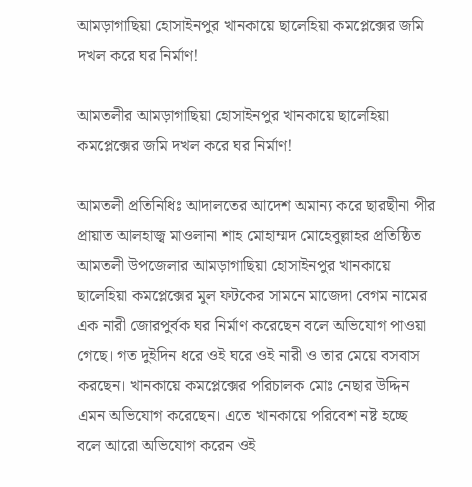আমড়াগাছিয়া হোসাইনপুর খানকায়ে ছালেহিয়া কমপ্লেক্সের জমি দখল করে ঘর নির্মাণ!

আমতলীর আমড়াগাছিয়া হোসাইনপুর খানকায়ে ছালেহিয়া কমপ্লেক্সের জমি দখল করে ঘর নির্মাণ!

আমতলী প্রতিনিধিঃ আদালতের আদেশ অমান্য করে ছারছীনা পীর প্রায়াত আলহাজ্ব মাওলানা শাহ মোহাম্মদ মোহেবুল্লাহর প্রতিষ্ঠিত আমতলী উপজেলার আমড়াগাছিয়া হোসাইনপুর খানকায়ে ছালেহিয়া কমপ্লেক্সের মুল ফটকের সামনে মাজেদা বেগম নামের এক নারী জোরপুর্বক ঘর নির্মাণ করেছেন বলে অভিযোগ পাওয়া গেছে। গত দুইদিন ধরে ওই ঘরে ওই নারী ও তার মেয়ে বসবাস করছেন। খানকায়ে কমপ্লেক্সের পরিচালক মোঃ নেছার উদ্দিন এমন অভিযোগ করেছেন। এতে খানকায়ে পরিবেশ নষ্ট হচ্ছে বলে আরো অভিযোগ করেন ওই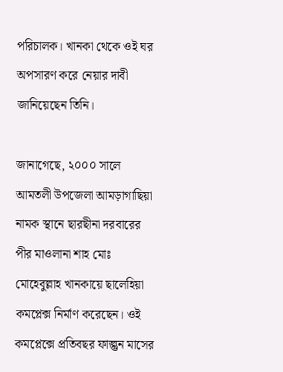পরিচালক। খানকা থেকে ওই ঘর অপসারণ করে নেয়ার দাবী জানিয়েছেন তিনি।

জানাগেছে, ২০০০ সালে আমতলী উপজেলা আমড়াগাছিয়া নামক স্থানে ছারছীনা দরবারের পীর মাওলানা শাহ মোঃ মোহেবুল্লাহ খানকায়ে ছালেহিয়া কমপ্লেক্স নির্মাণ করেছেন। ওই কমপ্লেক্সে প্রতিবছর ফাল্গুন মাসের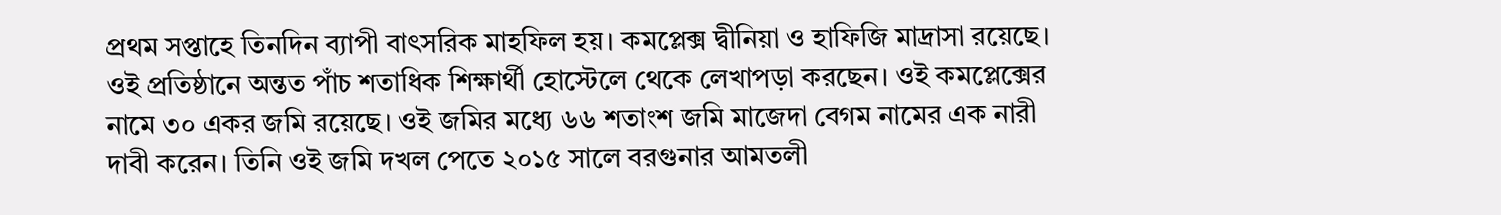প্রথম সপ্তাহে তিনদিন ব্যাপী বাৎসরিক মাহফিল হয়। কমপ্লেক্স দ্বীনিয়া ও হাফিজি মাদ্রাসা রয়েছে। ওই প্রতিষ্ঠানে অন্তত পাঁচ শতাধিক শিক্ষার্থী হোস্টেলে থেকে লেখাপড়া করছেন। ওই কমপ্লেক্সের নামে ৩০ একর জমি রয়েছে। ওই জমির মধ্যে ৬৬ শতাংশ জমি মাজেদা বেগম নামের এক নারী দাবী করেন। তিনি ওই জমি দখল পেতে ২০১৫ সালে বরগুনার আমতলী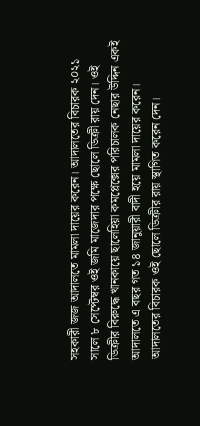সহকারী জজ আদালতে মামলা দায়ের করেন। আদালতের বিচারক ২০২১ সালে ৮ সেপ্টেম্বর ওই জমি মাজেদার পক্ষে ছোলে ডিক্রী রায় দেন। ওই ডিক্রীর বিরুদ্ধে খানকায়ে ছালেহিয়া কমপ্লেক্সের পরিচালক নেছার উদ্দিন একই আদালতে এ বছর গত ১৪ জানুয়ারী বাদী হয়ে মামলা দায়ের করেন। আদালতের বিচারক ওই ছোলে ডিক্রীর রায় স্থাগিত করেন দেন।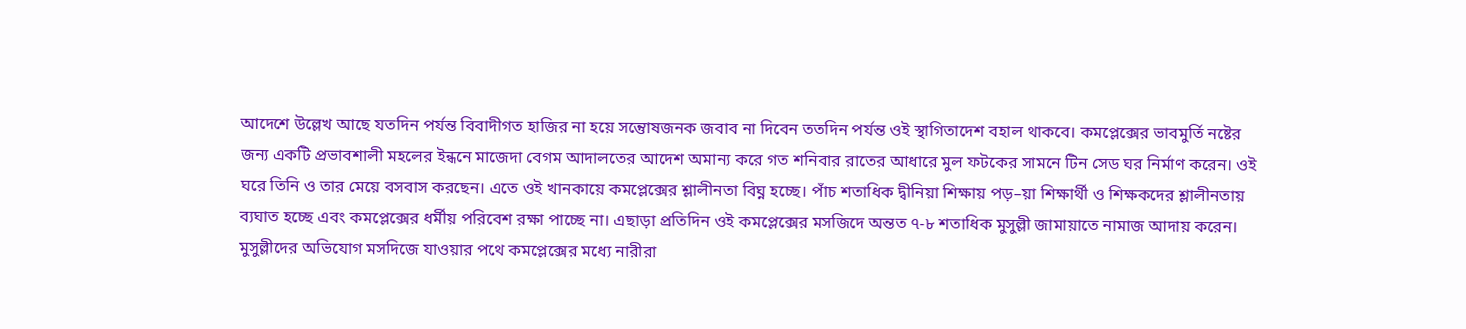আদেশে উল্লেখ আছে যতদিন পর্যন্ত বিবাদীগত হাজির না হয়ে সন্তেুাষজনক জবাব না দিবেন ততদিন পর্যন্ত ওই স্থাগিতাদেশ বহাল থাকবে। কমপ্লেক্সের ভাবমুর্তি নষ্টের জন্য একটি প্রভাবশালী মহলের ইন্ধনে মাজেদা বেগম আদালতের আদেশ অমান্য করে গত শনিবার রাতের আধারে মুল ফটকের সামনে টিন সেড ঘর নির্মাণ করেন। ওই ঘরে তিনি ও তার মেয়ে বসবাস করছেন। এতে ওই খানকায়ে কমপ্লেক্সের শ্লালীনতা বিঘ্ন হচ্ছে। পাঁচ শতাধিক দ্বীনিয়া শিক্ষায় পড়–য়া শিক্ষার্থী ও শিক্ষকদের শ্লালীনতায় ব্যঘাত হচ্ছে এবং কমপ্লেক্সের ধর্মীয় পরিবেশ রক্ষা পাচ্ছে না। এছাড়া প্রতিদিন ওই কমপ্লেক্সের মসজিদে অন্তত ৭-৮ শতাধিক মুসুল্লী জামায়াতে নামাজ আদায় করেন। মুসুল্লীদের অভিযোগ মসদিজে যাওয়ার পথে কমপ্লেক্সের মধ্যে নারীরা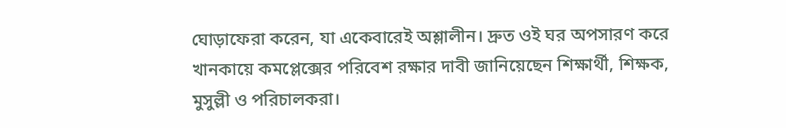ঘোড়াফেরা করেন, যা একেবারেই অশ্লালীন। দ্রুত ওই ঘর অপসারণ করে খানকায়ে কমপ্লেক্সের পরিবেশ রক্ষার দাবী জানিয়েছেন শিক্ষার্থী, শিক্ষক, মুসুল্লী ও পরিচালকরা।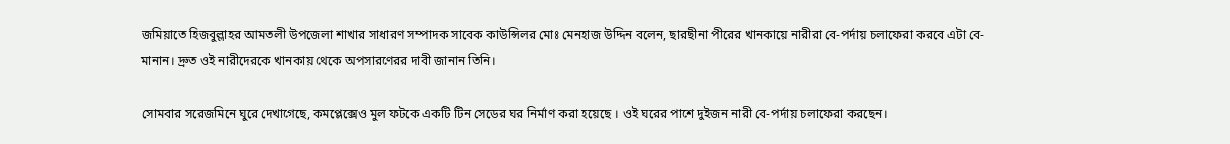জমিয়াতে হিজবুল্লাহর আমতলী উপজেলা শাখার সাধারণ সম্পাদক সাবেক কাউন্সিলর মোঃ মেনহাজ উদ্দিন বলেন, ছারছীনা পীরের খানকায়ে নারীরা বে-পর্দায় চলাফেরা করবে এটা বে-মানান। দ্রুত ওই নারীদেরকে খানকায় থেকে অপসারণেরর দাবী জানান তিনি।

সোমবার সরেজমিনে ঘুরে দেখাগেছে, কমপ্লেক্সেও মুল ফটকে একটি টিন সেডের ঘর নির্মাণ করা হয়েছে । ওই ঘরের পাশে দুইজন নারী বে-পর্দায় চলাফেরা করছেন।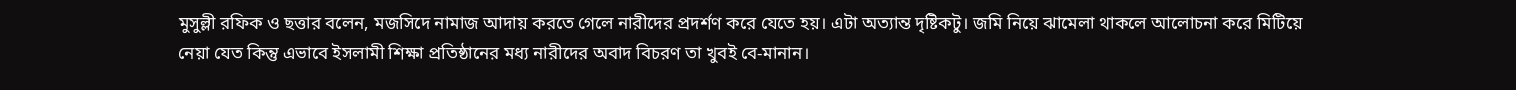মুসুল্লী রফিক ও ছত্তার বলেন, মজসিদে নামাজ আদায় করতে গেলে নারীদের প্রদর্শণ করে যেতে হয়। এটা অত্যান্ত দৃষ্টিকটু। জমি নিয়ে ঝামেলা থাকলে আলোচনা করে মিটিয়ে নেয়া যেত কিন্তু এভাবে ইসলামী শিক্ষা প্রতিষ্ঠানের মধ্য নারীদের অবাদ বিচরণ তা খুবই বে-মানান।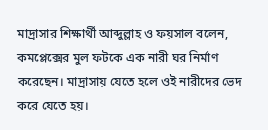মাদ্রাসার শিক্ষার্থী আব্দুল্লাহ ও ফয়সাল বলেন, কমপ্লেক্সের মুল ফটকে এক নারী ঘর নির্মাণ করেছেন। মাদ্রাসায় যেতে হলে ওই নারীদের ভেদ করে যেতে হয়।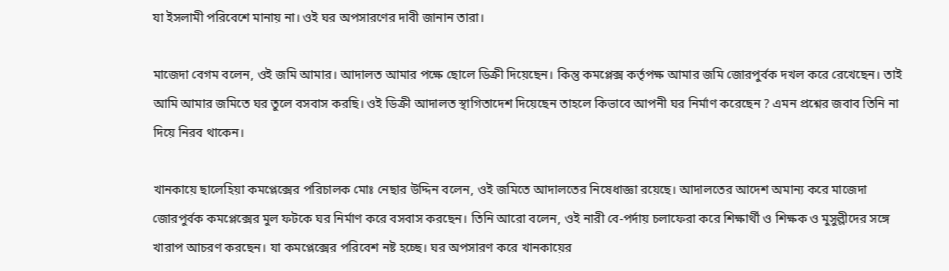যা ইসলামী পরিবেশে মানায় না। ওই ঘর অপসারণের দাবী জানান তারা।

মাজেদা বেগম বলেন, ওই জমি আমার। আদালত আমার পক্ষে ছোলে ডিক্রী দিয়েছেন। কিন্তু কমপ্লেক্স কর্তৃপক্ষ আমার জমি জোরপুর্বক দখল করে রেখেছেন। তাই আমি আমার জমিতে ঘর তুলে বসবাস করছি। ওই ডিক্রী আদালত স্থাগিতাদেশ দিয়েছেন তাহলে কিভাবে আপনী ঘর নির্মাণ করেছেন ? এমন প্রশ্নের জবাব তিনি না দিয়ে নিরব থাকেন।

খানকায়ে ছালেহিয়া কমপ্লেক্সের পরিচালক মোঃ নেছার উদ্দিন বলেন, ওই জমিতে আদালতের নিষেধাজ্ঞা রয়েছে। আদালতের আদেশ অমান্য করে মাজেদা জোরপুর্বক কমপ্লেক্সের মুল ফটকে ঘর নির্মাণ করে বসবাস করছেন। তিনি আরো বলেন, ওই নারী বে-পর্দায় চলাফেরা করে শিক্ষার্থী ও শিক্ষক ও মুসুল্লীদের সঙ্গে খারাপ আচরণ করছেন। যা কমপ্লেক্সের পরিবেশ নষ্ট হচ্ছে। ঘর অপসারণ করে খানকায়ের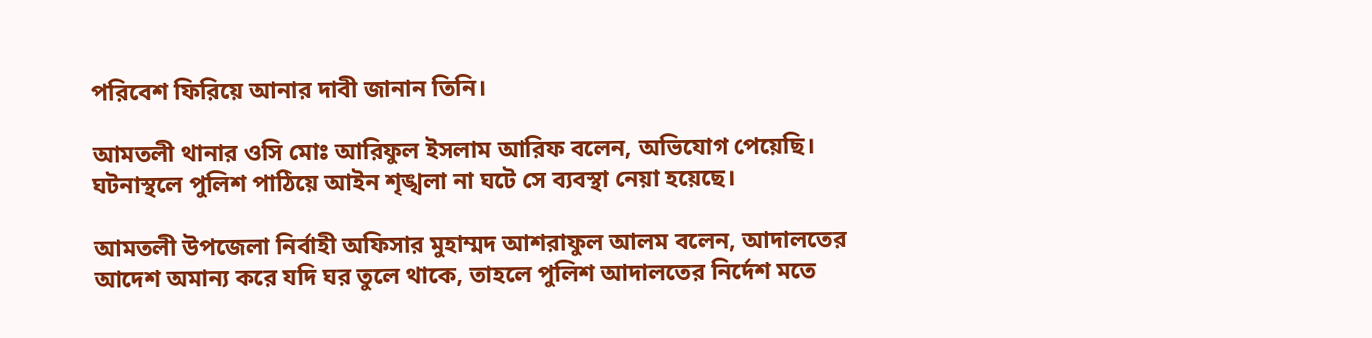পরিবেশ ফিরিয়ে আনার দাবী জানান তিনি।

আমতলী থানার ওসি মোঃ আরিফুল ইসলাম আরিফ বলেন, অভিযোগ পেয়েছি। ঘটনাস্থলে পুলিশ পাঠিয়ে আইন শৃঙ্খলা না ঘটে সে ব্যবস্থা নেয়া হয়েছে।

আমতলী উপজেলা নির্বাহী অফিসার মুহাম্মদ আশরাফুল আলম বলেন, আদালতের আদেশ অমান্য করে যদি ঘর তুলে থাকে, তাহলে পুলিশ আদালতের নির্দেশ মতে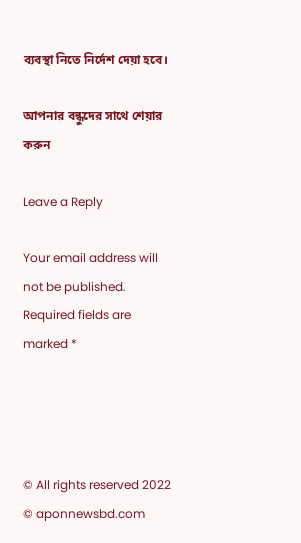ব্যবস্থা নিতে নির্দেশ দেয়া হবে।

আপনার বন্ধুদের সাথে শেয়ার করুন

Leave a Reply

Your email address will not be published. Required fields are marked *




© All rights reserved 2022 © aponnewsbd.com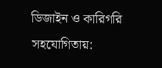ডিজাইন ও কারিগরি সহযোগিতায়: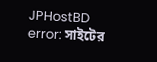JPHostBD
error: সাইটের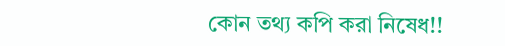কোন তথ্য কপি করা নিষেধ!!